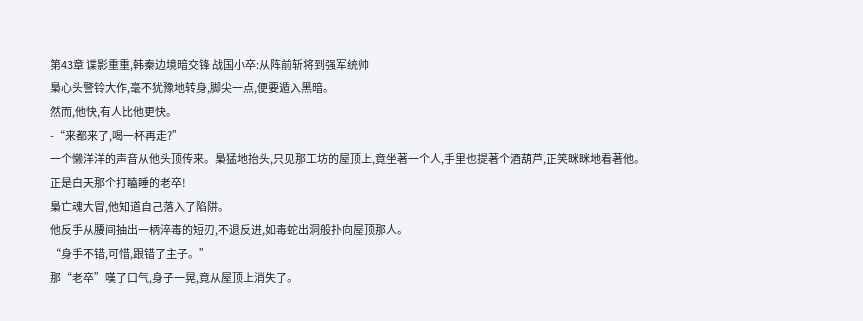第43章 谍影重重,韩秦边境暗交锋 战国小卒:从阵前斩将到强军统帅
梟心头警铃大作,毫不犹豫地转身,脚尖一点,便要遁入黑暗。
然而,他快,有人比他更快。
-“来都来了,喝一杯再走?”
一个懒洋洋的声音从他头顶传来。梟猛地抬头,只见那工坊的屋顶上,竟坐著一个人,手里也提著个酒葫芦,正笑眯眯地看著他。
正是白天那个打瞌睡的老卒!
梟亡魂大冒,他知道自己落入了陷阱。
他反手从腰间抽出一柄淬毒的短刃,不退反进,如毒蛇出洞般扑向屋顶那人。
“身手不错,可惜,跟错了主子。”
那“老卒”嘆了口气,身子一晃,竟从屋顶上消失了。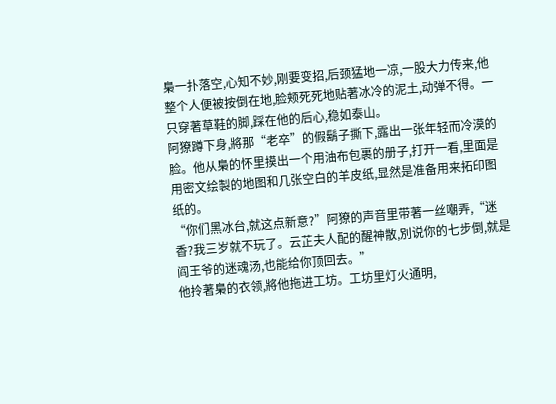梟一扑落空,心知不妙,刚要变招,后颈猛地一凉,一股大力传来,他整个人便被按倒在地,脸颊死死地贴著冰冷的泥土,动弹不得。一只穿著草鞋的脚,踩在他的后心,稳如泰山。
阿獠蹲下身,將那“老卒”的假鬍子撕下,露出一张年轻而冷漠的脸。他从梟的怀里摸出一个用油布包裹的册子,打开一看,里面是用密文绘製的地图和几张空白的羊皮纸,显然是准备用来拓印图纸的。
“你们黑冰台,就这点新意?”阿獠的声音里带著一丝嘲弄,“迷香?我三岁就不玩了。云芷夫人配的醒神散,別说你的七步倒,就是阎王爷的迷魂汤,也能给你顶回去。”
他拎著梟的衣领,將他拖进工坊。工坊里灯火通明,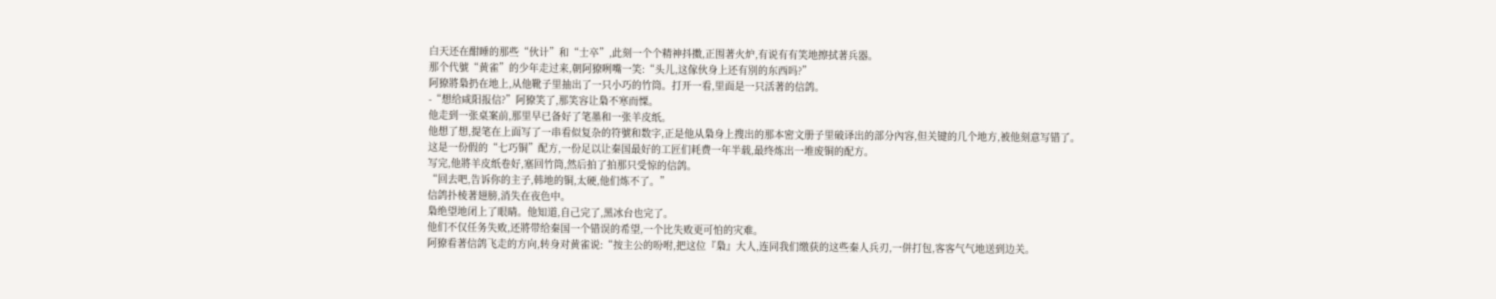白天还在酣睡的那些“伙计”和“士卒”,此刻一个个精神抖擞,正围著火炉,有说有有笑地擦拭著兵器。
那个代號“黄雀”的少年走过来,朝阿獠咧嘴一笑:“头儿,这傢伙身上还有別的东西吗?”
阿獠將梟扔在地上,从他靴子里抽出了一只小巧的竹筒。打开一看,里面是一只活著的信鸽。
-“想给咸阳报信?”阿獠笑了,那笑容让梟不寒而慄。
他走到一张桌案前,那里早已备好了笔墨和一张羊皮纸。
他想了想,提笔在上面写了一串看似复杂的符號和数字,正是他从梟身上搜出的那本密文册子里破译出的部分內容,但关键的几个地方,被他刻意写错了。
这是一份假的“七巧铜”配方,一份足以让秦国最好的工匠们耗费一年半载,最终炼出一堆废铜的配方。
写完,他將羊皮纸卷好,塞回竹筒,然后拍了拍那只受惊的信鸽。
“回去吧,告诉你的主子,韩地的铜,太硬,他们炼不了。”
信鸽扑棱著翅膀,消失在夜色中。
梟绝望地闭上了眼睛。他知道,自己完了,黑冰台也完了。
他们不仅任务失败,还將带给秦国一个错误的希望,一个比失败更可怕的灾难。
阿獠看著信鸽飞走的方向,转身对黄雀说:“按主公的吩咐,把这位『梟』大人,连同我们缴获的这些秦人兵刃,一併打包,客客气气地送到边关。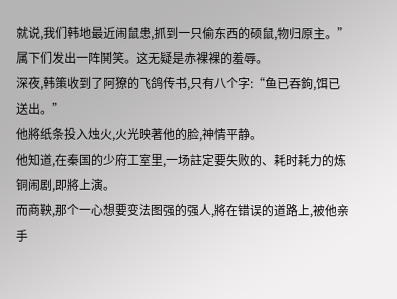就说,我们韩地最近闹鼠患,抓到一只偷东西的硕鼠,物归原主。”
属下们发出一阵鬨笑。这无疑是赤裸裸的羞辱。
深夜,韩策收到了阿獠的飞鸽传书,只有八个字:“鱼已吞鉤,饵已送出。”
他將纸条投入烛火,火光映著他的脸,神情平静。
他知道,在秦国的少府工室里,一场註定要失败的、耗时耗力的炼铜闹剧,即將上演。
而商鞅,那个一心想要变法图强的强人,將在错误的道路上,被他亲手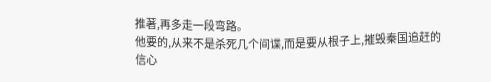推著,再多走一段弯路。
他要的,从来不是杀死几个间谍,而是要从根子上,摧毁秦国追赶的信心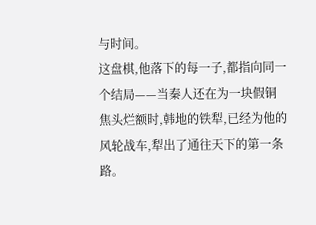与时间。
这盘棋,他落下的每一子,都指向同一个结局——当秦人还在为一块假铜焦头烂额时,韩地的铁犁,已经为他的风轮战车,犁出了通往天下的第一条路。